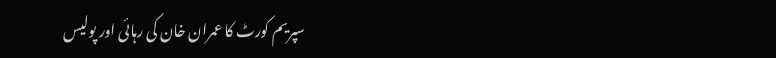سپریم کورٹ کا عمران خان کی رہائی اور پولیس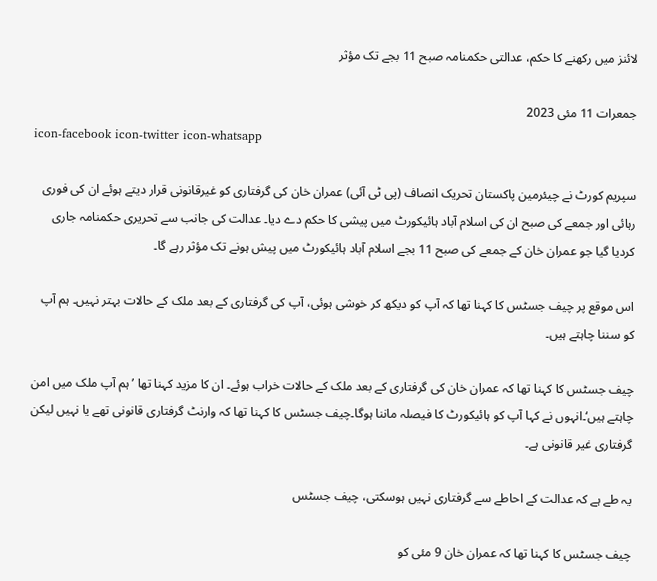لائنز میں رکھنے کا حکم، عدالتی حکمنامہ صبح 11 بجے تک مؤثر

جمعرات 11 مئی 2023
icon-facebook icon-twitter icon-whatsapp

سپریم کورٹ نے چیئرمین پاکستان تحریک انصاف (پی ٹی آئی) عمران خان کی گرفتاری کو غیرقانونی قرار دیتے ہوئے ان کی فوری رہائی اور جمعے کی صبح ان کی اسلام آباد ہائیکورٹ میں پیشی کا حکم دے دیا۔ عدالت کی جانب سے تحریری حکمنامہ جاری کردیا گیا جو عمران خان کے جمعے کی صبح 11 بجے اسلام آباد ہائیکورٹ میں پیش ہونے تک مؤثر رہے گا۔

اس موقع پر چیف جسٹس کا کہنا تھا کہ آپ کو دیکھ کر خوشی ہوئی، آپ کی گرفتاری کے بعد ملک کے حالات بہتر نہیں۔ ہم آپ کو سننا چاہتے ہیں۔

چیف جسٹس کا کہنا تھا کہ عمران خان کی گرفتاری کے بعد ملک کے حالات خراب ہوئے۔ ان کا مزید کہنا تھا ’ہم آپ ملک میں امن چاہتے ہیں‘۔انہوں نے کہا آپ کو ہائیکورٹ کا فیصلہ ماننا ہوگا۔چیف جسٹس کا کہنا تھا کہ وارنٹ گرفتاری قانونی تھے یا نہیں لیکن گرفتاری غیر قانونی ہے۔

یہ طے ہے کہ عدالت کے احاطے سے گرفتاری نہیں ہوسکتی، چیف جسٹس

چیف جسٹس کا کہنا تھا کہ عمران خان 9 مئی کو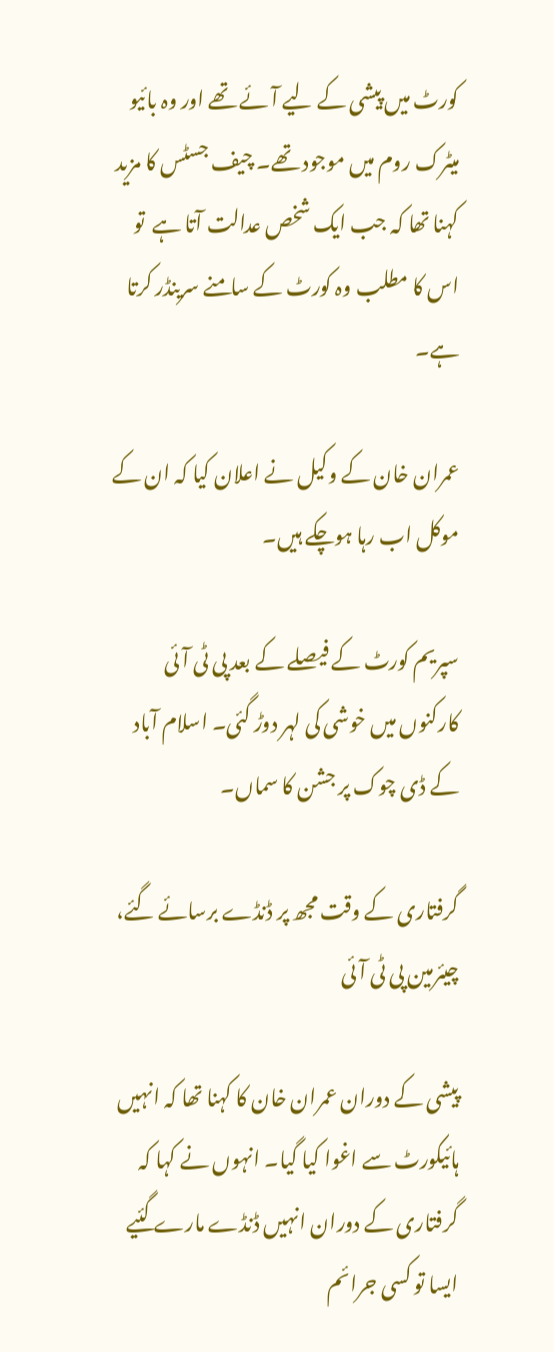کورٹ میں پیشی کے لیے آئے تھے اور وہ بائیو میٹرک روم میں موجود تھے۔ چیف جسٹس کا مزید کہنا تھا کہ جب ایک شخص عدالت آتا ہے  تو اس کا مطلب وہ کورٹ کے سامنے سرینڈر کرتا ہے۔

عمران خان کے وکیل نے اعلان کیا کہ ان کے موکل اب رہا ہوچکے ہیں۔

سپریم کورٹ کے فیصلے کے بعد پی ٹی آئی کارکنوں میں خوشی کی لہر دوڑ گئی۔ اسلام آباد کے ڈی چوک پر جشن کا سماں۔

گرفتاری کے وقت مجھ پر ڈنڈے برسائے گئے، چیئرمین پی ٹی آئی

پیشی کے دوران عمران خان کا کہنا تھا کہ انہیں ہائیکورٹ سے اغوا کیا گیا۔ انہوں نے کہا کہ گرفتاری کے دوران انہیں ڈنڈے مارے گئیے ایسا تو کسی جرائم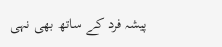پیشہ فرد کے ساتھ بھی نہی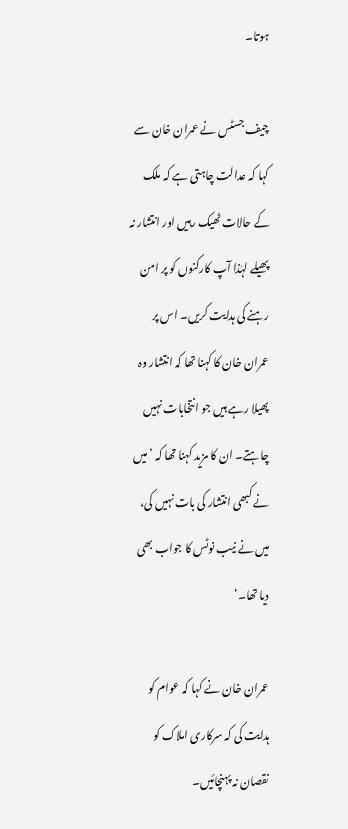ہوتا۔

چیف جسٹس نے عمران خان سے کہا کہ عدالت چاہتی ہے کہ ملک کے حالات ٹھیک رہیں اور انتشار نہ پھیلے لہٰذا آپ کارکنوں کو پر امن رہنے کی ہدایت کریں۔ اس پر عمران خان کا کہنا تھا کہ انتشار وہ پھیلا رہے ہیں جو انتخابات نہیں چاہتے۔ ان کا مزید کہنا تھا کہ ’میں نے کبھی انتشار کی بات نہیں کی، میں نے نیب نوٹس کا جواب بھی دیا تھا۔‘

عمران خان نے کہا کہ عوام کو ہدایت کی کہ سرکاری املاک کو نقصان نہ پہنچائیں۔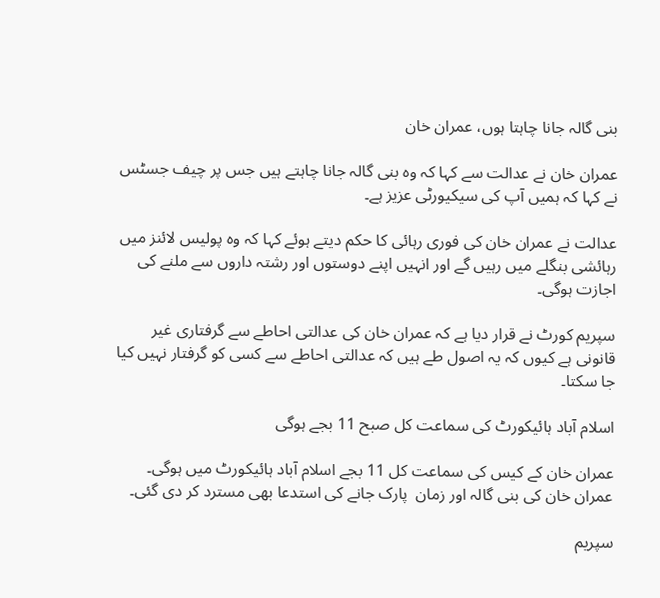بنی گالہ جانا چاہتا ہوں، عمران خان

عمران خان نے عدالت سے کہا کہ وہ بنی گالہ جانا چاہتے ہیں جس پر چیف جسٹس نے کہا کہ ہمیں آپ کی سیکیورٹی عزیز ہے۔

عدالت نے عمران خان کی فوری رہائی کا حکم دیتے ہوئے کہا کہ وہ پولیس لائنز میں رہائشی بنگلے میں رہیں گے اور انہیں اپنے دوستوں اور رشتہ داروں سے ملنے کی اجازت ہوگی۔

سپریم کورٹ نے قرار دیا ہے کہ عمران خان کی عدالتی احاطے سے گرفتاری غیر قانونی ہے کیوں کہ یہ اصول طے ہیں کہ عدالتی احاطے سے کسی کو گرفتار نہیں کیا جا سکتا۔

اسلام آباد ہائیکورٹ کی سماعت کل صبح 11 بجے ہوگی

عمران خان کے کیس کی سماعت کل 11 بجے اسلام آباد ہائیکورٹ میں ہوگی۔ عمران خان کی بنی گالہ اور زمان  پارک جانے کی استدعا بھی مسترد کر دی گئی۔

سپریم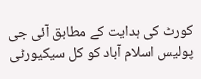کورٹ کی ہدایت کے مطابق آئی جی پولیس اسلام آباد کو کل سیکیورٹی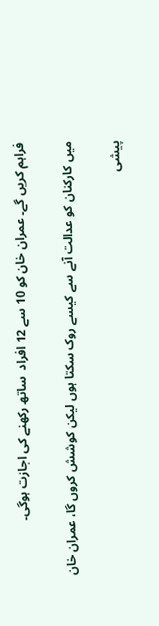فراہم کریں گے۔ عمران خان کو 10 سے 12 افراد  ساتھ رکھنے کی اجازت ہوگی۔

میں کارکنان کو عدالت آنے سے کیسے روک سکتا ہوں لیکن کوشش کروں گا، عمران خان

پیشی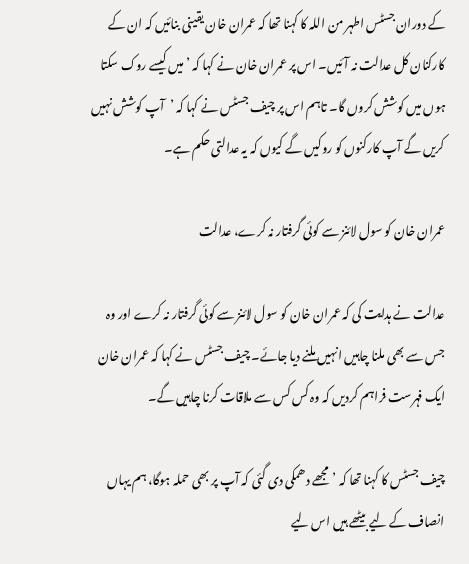کے دوران جسٹس اطہر من اللہ کا کہنا تھا کہ عمران خان یقینی بنائیں کہ ان کے کارکنان کل عدالت نہ آئیں۔ اس پر عمران خان نے کہا کہ ’میں کیسے روک سکتا ہوں میں کوشش کروں گا۔ تاہم اس پر چیف جسٹس نے کہا کہ ’آپ کوشش نہیں کریں گے آپ کارکنوں کو روکیں گے کیوں کہ یہ عدالتی حکم ہے۔

عمران خان کو سول لائنز سے کوئی گرفتار نہ کرے، عدالت

عدالت نے ہدایت کی کہ عمران خان کو سول لائنز سے کوئی گرفتار نہ کرے اور وہ جس سے بھی ملنا چاہیں انہیں ملنے دیا جائے۔ چیف جسٹس نے کہا کہ عمران خان ایک فہرست فراہم کردیں کہ وہ کس کس سے ملاقات کرنا چاہیں گے۔

چیف جسٹس کا کہنا تھا کہ ’مجھے دھمکی دی گئی کہ آپ پر بھی حملہ ہوگا، ہم یہاں انصاف کے لیے بیٹھے ہیں اس لیے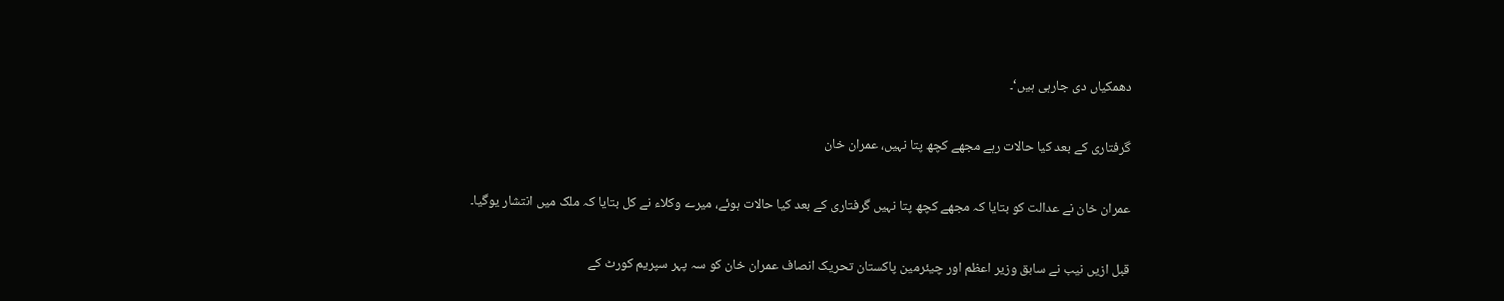دھمکیاں دی جارہی ہیں‘۔

گرفتاری کے بعد کیا حالات رہے مجھے کچھ پتا نہیں، عمران خان

عمران خان نے عدالت کو بتایا کہ مجھے کچھ پتا نہیں گرفتاری کے بعد کیا حالات ہوئے، میرے وکلاء نے کل بتایا کہ ملک میں انتشار یوگیا۔

قبل ازیں نیب نے سابق وزیر اعظم اور چیئرمین پاکستان تحریک انصاف عمران خان کو سہ پہر سپریم کورٹ کے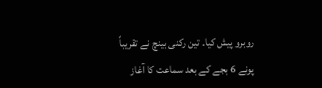روبرو پیش کیا۔ تین رکنی بینچ نے تقریباً پونے 6 بجے کے بعد سماعت کا آغاز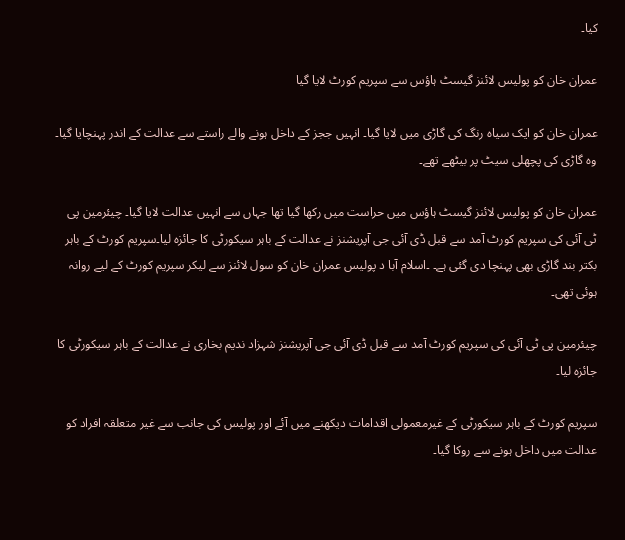کیا۔

عمران خان کو پولیس لائنز گیسٹ ہاؤس سے سپریم کورٹ لایا گیا

عمران خان کو ایک سیاہ رنگ کی گاڑی میں لایا گیا۔ انہیں ججز کے داخل ہونے والے راستے سے عدالت کے اندر پہنچایا گیا۔ وہ گاڑی کی پچھلی سیٹ پر بیٹھے تھے۔

عمران خان کو پولیس لائنز گیسٹ ہاؤس میں حراست میں رکھا گیا تھا جہاں سے انہیں عدالت لایا گیا۔ چیئرمین پی ٹی آئی کی سپریم کورٹ آمد سے قبل ڈی آئی جی آپریشنز نے عدالت کے باہر سیکورٹی کا جائزہ لیا۔سپریم کورٹ کے باہر بکتر بند گاڑی بھی پہنچا دی گئی ہے۔ ۔اسلام آبا د پولیس عمران خان کو سول لائنز سے لیکر سپریم کورٹ کے لیے روانہ ہوئی تھی۔

چیئرمین پی ٹی آئی کی سپریم کورٹ آمد سے قبل ڈی آئی جی آپریشنز شہزاد ندیم بخاری نے عدالت کے باہر سیکورٹی کا جائزہ لیا۔

سپریم کورٹ کے باہر سیکورٹی کے غیرمعمولی اقدامات دیکھنے میں آئے اور پولیس کی جانب سے غیر متعلقہ افراد کو عدالت میں داخل ہونے سے روکا گیا۔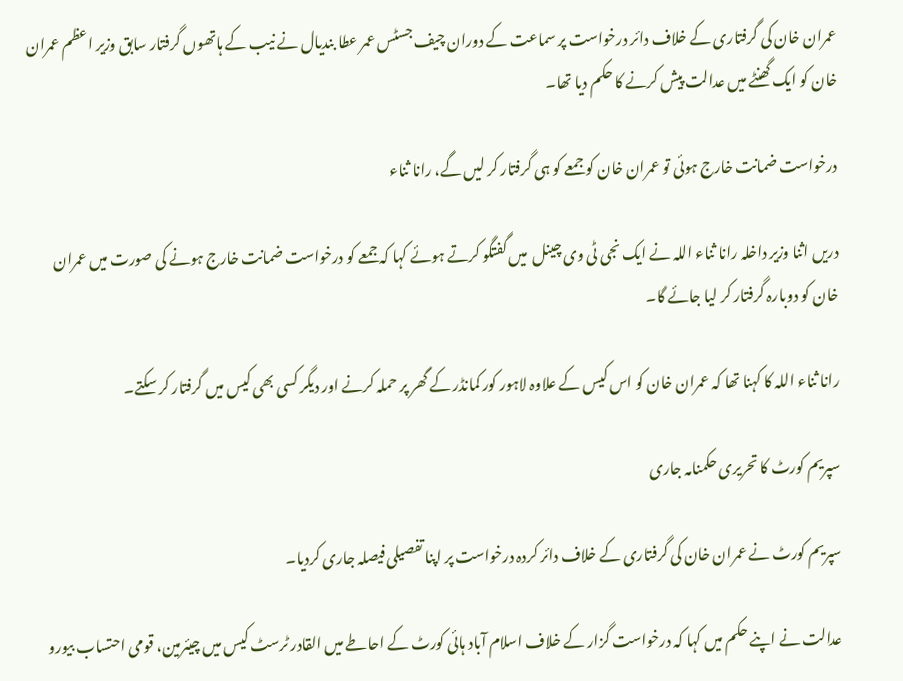عمران خان کی گرفتاری کے خلاف دائر درخواست پر سماعت کے دوران چیف جسٹس عمر عطا بندیال نے نیب کے ہاتھوں گرفتار سابق وزیر اعظم عمران خان کو ایک گھنٹے میں عدالت پیش کرنے کا حکم دیا تھا۔

درخواست ضمانت خارج ہوئی تو عمران خان کو جمعے کو ہی گرفتار کر لیں گے، رانا ثناء

دریں اثنا وزیر داخلہ رانا ثناء اللہ نے ایک نجی ٹی وی چینل  میں گفتگو کرتے ہوئے کہا کہ جمعے کو درخواست ضمانت خارج ہونے کی صورت میں عمران خان کو دوبارہ گرفتار کر لیا جائے گا۔

رانا ثناء اللہ کا کہنا تھا کہ عمران خان کو اس کیس کے علاوہ لاہور کور کمانڈر کے گھر پر حملہ کرنے اور دیگر کسی بھی کیس میں گرفتار کر سکتے۔

سپریم کورٹ کا تحریری حکمنامہ جاری

سپریم کورٹ نے عمران خان کی گرفتاری کے خلاف دائر کردہ درخواست پر اپنا تفصیلی فیصلہ جاری کردیا۔

عدالت نے اپنے حکم میں کہا کہ درخواست گزار کے خلاف اسلام آباد ہائی کورٹ کے احاطے میں القادر ٹرسٹ کیس میں چیئرمین، قومی احتساب بیورو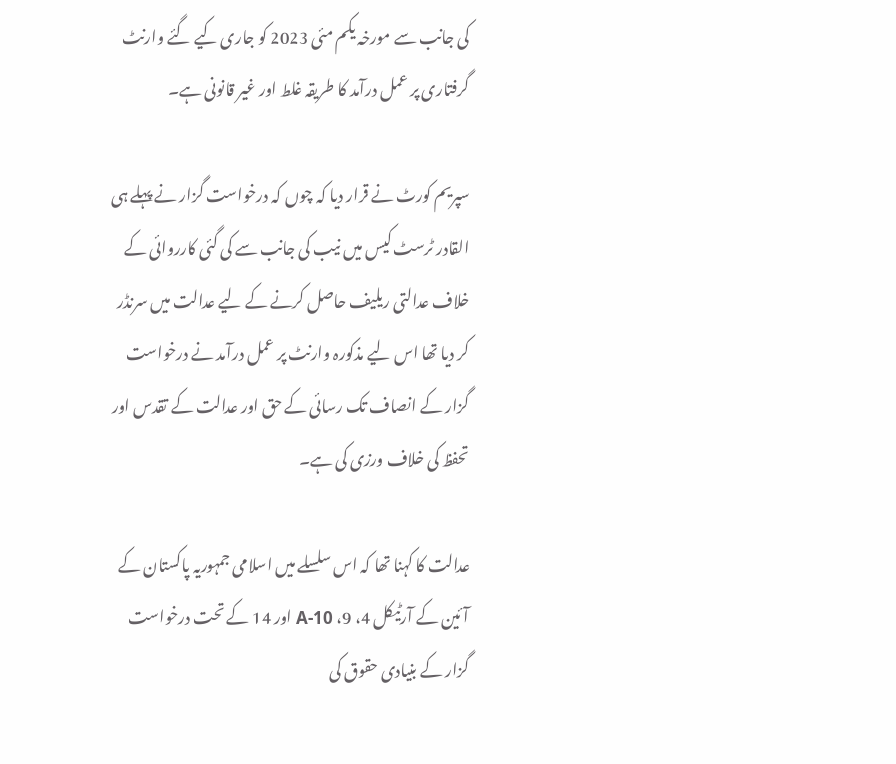کی جانب سے مورخہ یکم مئی 2023 کو جاری کیے گئے وارنٹ گرفتاری پر عمل درآمد کا طریقہ غلط اور غیر قانونی ہے۔

سپریم کورٹ نے قرار دیا کہ چوں کہ درخواست گزار نے پہلے ہی القادر ٹرسٹ کیس میں نیب کی جانب سے کی گئی کارروائی کے خلاف عدالتی ریلیف حاصل کرنے کے لیے عدالت میں سرنڈر کر دیا تھا اس لیے مذکورہ وارنٹ پر عمل درآمد نے درخواست گزار کے انصاف تک رسائی کے حق اور عدالت کے تقدس اور تحفظ کی خلاف ورزی کی ہے۔

عدالت کا کہنا تھا کہ اس سلسلے میں اسلامی جمہوریہ پاکستان کے آئین کے آرٹیکل 4، 9، 10-A اور 14 کے تحت درخواست گزار کے بنیادی حقوق کی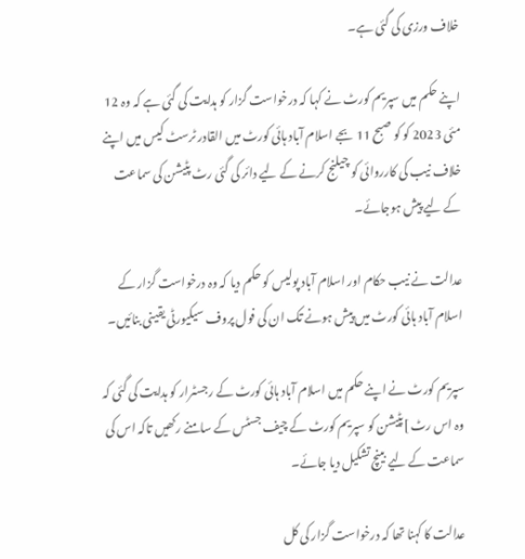خلاف ورزی کی گئی ہے۔

اپنے حکم میں سپریم کورٹ نے کہا کہ درخواست گزار کو ہدایت کی گئی ہے کہ وہ 12 مئی 2023 کو کو صبح 11 بجے اسلام آباد ہائی کورٹ میں القادر ٹرسٹ کیس میں اپنے خلاف نیب کی کارروائی کو چیلنج کرنے کے لیے دائر کی گئی رٹ پٹیشن کی سماعت کے لیے پیش ہوجائے۔

عدالت نے نیب حکام اور اسلام آباد پولیس کو حکم دیا کہ وہ درخواست گزار کے اسلام آباد ہائی کورٹ میں پیش ہونے تک ان کی فول پروف سیکیورٹی یقینی بنائیں۔

سپریم کورٹ نے اپنے حکم میں اسلام آباد ہائی کورٹ کے رجسٹرار کو ہدایت کی گئی کہ وہ اس رٹ ]پٹیشن کو سپریم کورٹ کے چیف جسٹس کے سامنے رکھیں تاکہ اس کی سماعت کے لیے بینچ تشکیل دیا جائے۔

عدالت کا کہنا تھا کہ درخواست گزار کی کل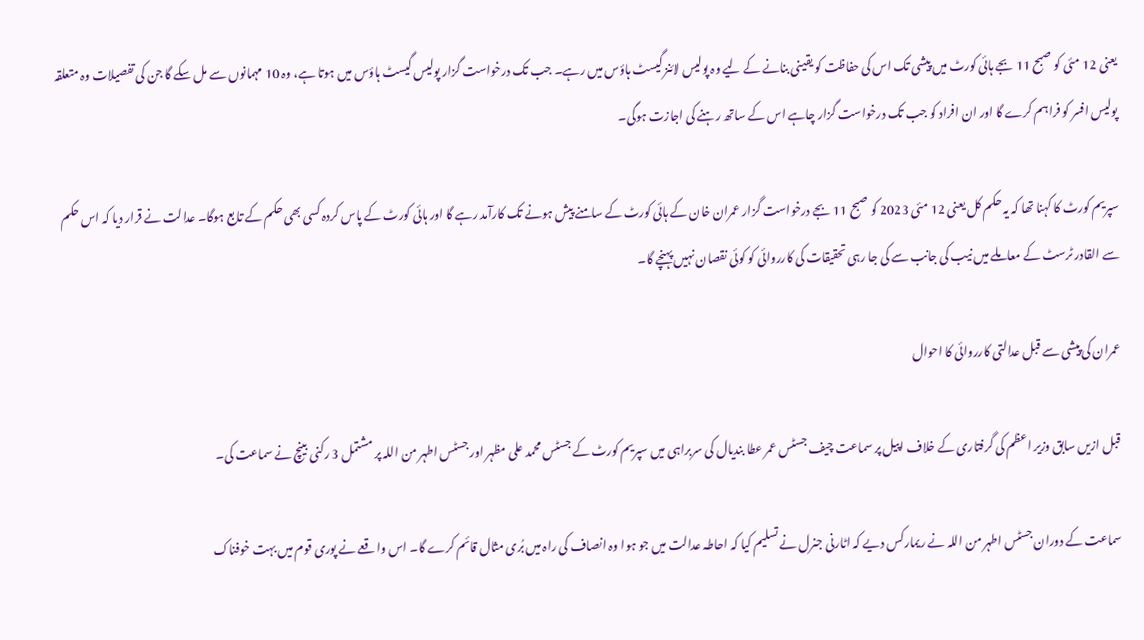یعنی 12 مئی کو صبح 11 بجے ہائی کورٹ میں پیشی تک اس کی حفاظت کو یقینی بنانے کے لیے وہ پولیس لائنز گیسٹ ہاؤس میں رہے۔ جب تک درخواست گزار پولیس گیسٹ ہاؤس میں ہوتا ہے، وہ 10 مہمانوں سے مل سکے گا جن کی تفصیلات وہ متعلقہ پولیس افسر کو فراہم کرے گا اور ان افراد کو جب تک درخواست گزار چاہے اس کے ساتھ رہنے کی اجازت ہوگی۔

سپریم کورٹ کا کہنا تھا کہ یہ حکم کل یعنی 12 مئی 2023 کو صبح 11 بجے درخواست گزار عمران خان کے ہائی کورٹ کے سامنے پیش ہونے تک کارآمد رہے گا اور ہائی کورٹ کے پاس کردہ کسی بھی حکم کے تابع ہوگا۔ عدالت نے قرار دیا کہ اس حکم سے القادر ٹرسٹ کے معاملے میں نیب کی جانب سے کی جا رہی تحقیقات کی کارروائی کو کوئی نقصان نہیں پہنچے گا۔

عمران کی پیشی سے قبل عدالتی کارروائی کا احوال

قبل ازیں سابق وزیر اعظم کی گرفتاری کے خلاف اپیل پر سماعت چیف جسٹس عمر عطا بندیال کی سربراہی میں سپریم کورٹ کے جسٹس محمد علی مظہر اور جسٹس اطہر من اللہ پر مشتمل 3 رکنی بینچ نے سماعت کی۔

سماعت کے دوران جسٹس اطہر من اللہ نے ریمارکس دیے کہ اٹارنی جنرل نے تسلیم کیا کہ احاطہ عدالت میں جو ہوا وہ انصاف کی راہ میں بُری مثال قائم کرے گا۔ اس واقعے نے پوری قوم میں بہت خوفناک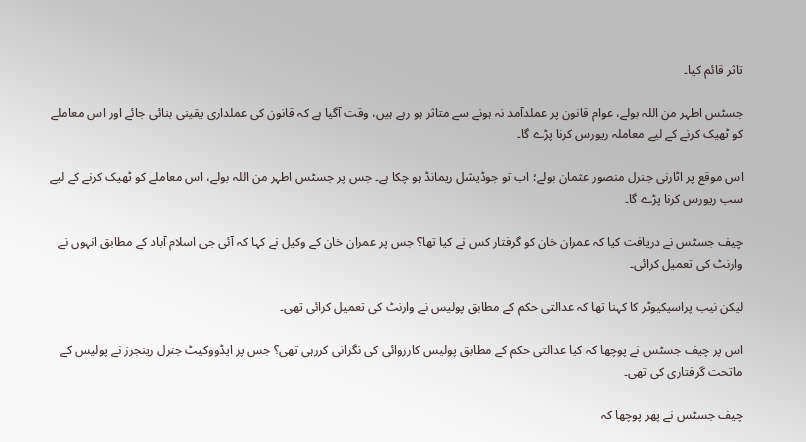تاثر قائم کیا۔

جسٹس اطہر من اللہ بولے، عوام قانون پر عملدآمد نہ ہونے سے متاثر ہو رہے ہیں، وقت آگیا ہے کہ قانون کی عملداری یقینی بنائی جائے اور اس معاملے کو ٹھیک کرنے کے لیے معاملہ ریورس کرنا پڑے گا۔

اس موقع پر اٹارنی جنرل منصور عثمان بولے؛ اب تو جوڈیشل ریمانڈ ہو چکا ہے۔ جس پر جسٹس اطہر من اللہ بولے، اس معاملے کو ٹھیک کرنے کے لیے سب ریورس کرنا پڑے گا۔

چیف جسٹس نے دریافت کیا کہ عمران خان کو گرفتار کس نے کیا تھا؟ جس پر عمران خان کے وکیل نے کہا کہ آئی جی اسلام آباد کے مطابق انہوں نے وارنٹ کی تعمیل کرائی۔

لیکن نیب پراسیکیوٹر کا کہنا تھا کہ عدالتی حکم کے مطابق پولیس نے وارنٹ کی تعمیل کرائی تھی۔

اس پر چیف جسٹس نے پوچھا کہ کیا عدالتی حکم کے مطابق پولیس کارروائی کی نگرانی کررہی تھی؟ جس پر ایڈووکیٹ جنرل رینجرز نے پولیس کے ماتحت گرفتاری کی تھی۔

چیف جسٹس نے پھر پوچھا کہ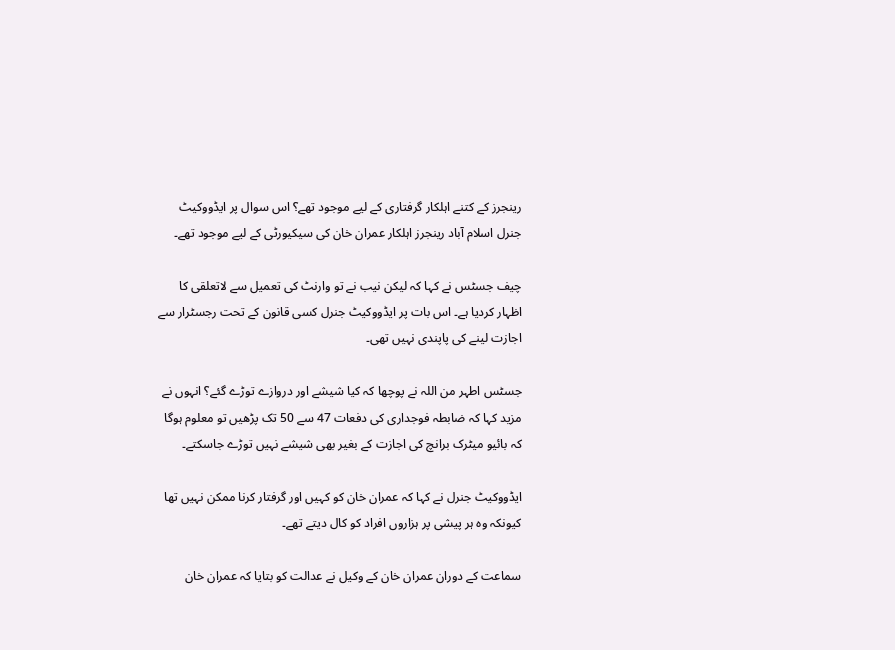رینجرز کے کتنے اہلکار گرفتاری کے لیے موجود تھے؟ اس سوال پر ایڈووکیٹ جنرل اسلام آباد رینجرز اہلکار عمران خان کی سیکیورٹی کے لیے موجود تھے۔

چیف جسٹس نے کہا کہ لیکن نیب نے تو وارنٹ کی تعمیل سے لاتعلقی کا اظہار کردیا ہے۔ اس بات پر ایڈووکیٹ جنرل کسی قانون کے تحت رجسٹرار سے اجازت لینے کی پاپندی نہیں تھی۔

جسٹس اطہر من اللہ نے پوچھا کہ کیا شیشے اور دروازے توڑے گئے؟ انہوں نے مزید کہا کہ ضابطہ فوجداری کی دفعات 47 سے 50 تک پڑھیں تو معلوم ہوگا کہ بائیو میٹرک برانچ کی اجازت کے بغیر بھی شیشے نہیں توڑے جاسکتے۔

ایڈووکیٹ جنرل نے کہا کہ عمران خان کو کہیں اور گرفتار کرنا ممکن نہیں تھا کیونکہ وہ ہر پیشی پر ہزاروں افراد کو کال دیتے تھے۔

سماعت کے دوران عمران خان کے وکیل نے عدالت کو بتایا کہ عمران خان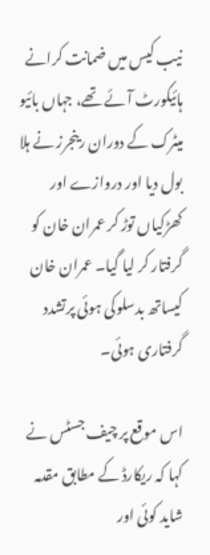نیب کیس میں ضمانت کرانے ہائیکورٹ آئے تھے، جہاں بائیو میٹرک کے دوران رینجرز نے ہلا بول دیا اور دروازے اور کھڑکیاں توڑ کر عمران خان کو گرفتار کر لیا گیا۔ عمران خان کیساتھ بدسلوکی ہوئی پرتشدد گرفتاری ہوئی۔

اس موقع پر چیف جسٹس نے کہا کہ ریکارڈ کے مطابق مقدمہ شاید کوئی اور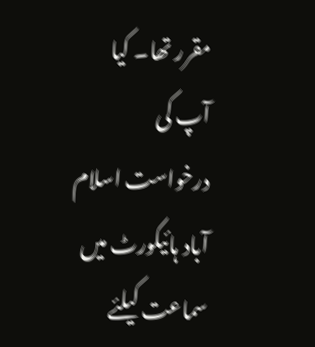مقرر تھا۔ کیا آپ کی درخواست اسلام آباد ہائیکورٹ میں سماعت کیلئے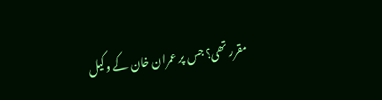مقرر تھی؟ جس پر عمران خان کے وکیل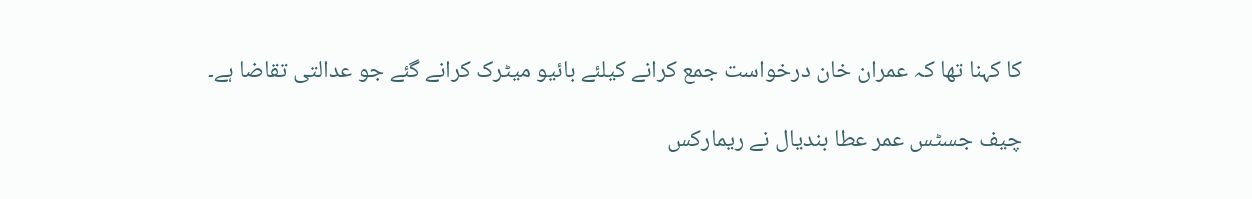کا کہنا تھا کہ عمران خان درخواست جمع کرانے کیلئے بائیو میٹرک کرانے گئے جو عدالتی تقاضا ہے۔

چیف جسٹس عمر عطا بندیال نے ریمارکس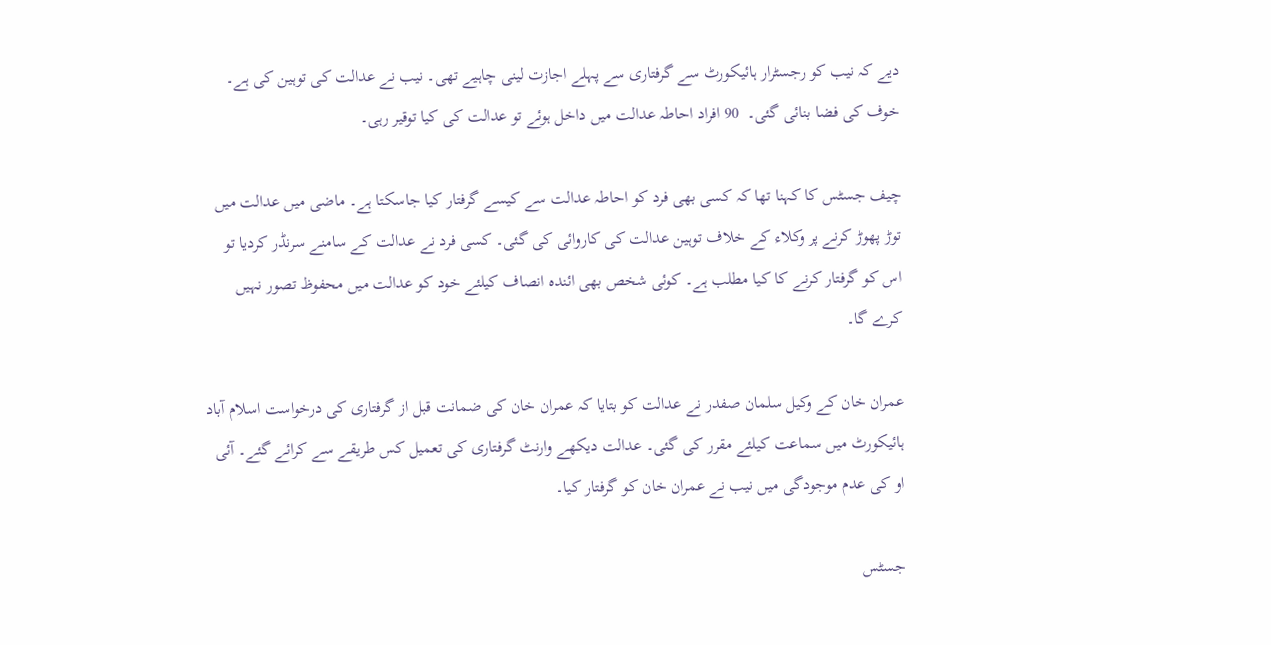دیے کہ نیب کو رجسٹرار ہائیکورٹ سے گرفتاری سے پہلے اجازت لینی چاہیے تھی۔ نیب نے عدالت کی توہین کی ہے۔ خوف کی فضا بنائی گئی۔  90 افراد احاطہ عدالت میں داخل ہوئے تو عدالت کی کیا توقیر رہی۔

چیف جسٹس کا کہنا تھا کہ کسی بھی فرد کو احاطہ عدالت سے کیسے گرفتار کیا جاسکتا ہے۔ ماضی میں عدالت میں توڑ پھوڑ کرنے پر وکلاء کے خلاف توہین عدالت کی کاروائی کی گئی۔ کسی فرد نے عدالت کے سامنے سرنڈر کردیا تو اس کو گرفتار کرنے کا کیا مطلب ہے۔ کوئی شخص بھی ائندہ انصاف کیلئے خود کو عدالت میں محفوظ تصور نہیں کرے گا۔

عمران خان کے وکیل سلمان صفدر نے عدالت کو بتایا کہ عمران خان کی ضمانت قبل از گرفتاری کی درخواست اسلام آباد ہائیکورٹ میں سماعت کیلئے مقرر کی گئی۔ عدالت دیکھے وارنٹ گرفتاری کی تعمیل کس طریقے سے کرائے گئے۔ آئی او کی عدم موجودگی میں نیب نے عمران خان کو گرفتار کیا۔

جسٹس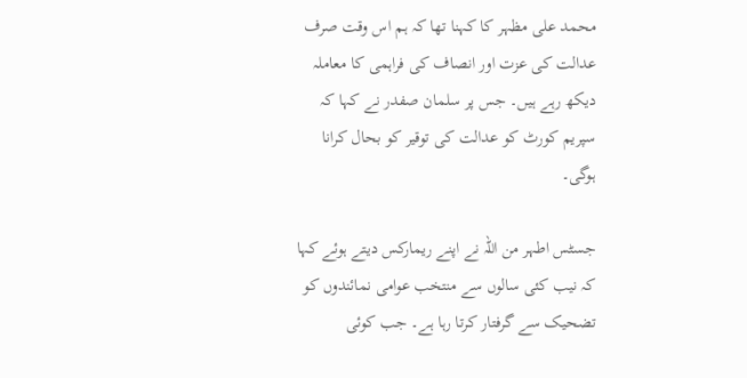محمد علی مظہر کا کہنا تھا کہ ہم اس وقت صرف عدالت کی عزت اور انصاف کی فراہمی کا معاملہ دیکھ رہے ہیں۔ جس پر سلمان صفدر نے کہا کہ سپریم کورٹ کو عدالت کی توقیر کو بحال کرانا ہوگی۔

جسٹس اطہر من اللہ نے اپنے ریمارکس دیتے ہوئے کہا کہ نیب کئی سالوں سے منتخب عوامی نمائندوں کو تضحیک سے گرفتار کرتا رہا ہے۔ جب کوئی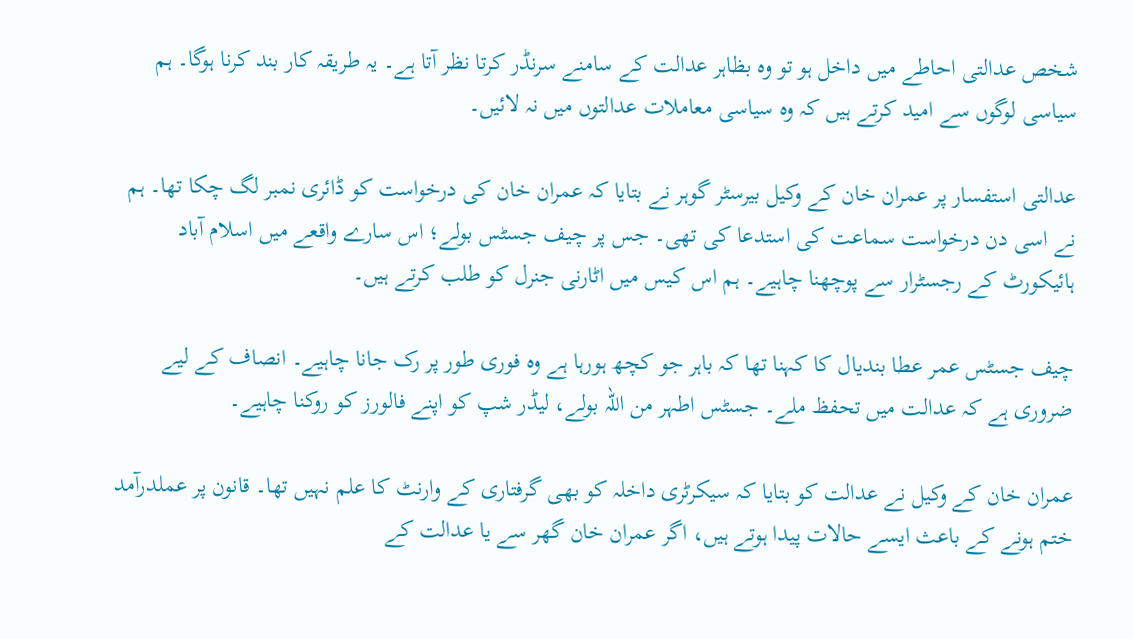شخص عدالتی احاطے میں داخل ہو تو وہ بظاہر عدالت کے سامنے سرنڈر کرتا نظر آتا ہے۔ یہ طریقہ کار بند کرنا ہوگا۔ ہم سیاسی لوگوں سے امید کرتے ہیں کہ وہ سیاسی معاملات عدالتوں میں نہ لائیں۔

عدالتی استفسار پر عمران خان کے وکیل بیرسٹر گوہر نے بتایا کہ عمران خان کی درخواست کو ڈائری نمبر لگ چکا تھا۔ ہم نے اسی دن درخواست سماعت کی استدعا کی تھی۔ جس پر چیف جسٹس بولے؛ اس سارے واقعے میں اسلام آباد ہائیکورٹ کے رجسٹرار سے پوچھنا چاہیے۔ ہم اس کیس میں اٹارنی جنرل کو طلب کرتے ہیں۔

چیف جسٹس عمر عطا بندیال کا کہنا تھا کہ باہر جو کچھ ہورہا ہے وہ فوری طور پر رک جانا چاہیے۔ انصاف کے لیے ضروری ہے کہ عدالت میں تحفظ ملے۔ جسٹس اطہر من اللہ بولے، لیڈر شپ کو اپنے فالورز کو روکنا چاہیے۔

عمران خان کے وکیل نے عدالت کو بتایا کہ سیکرٹری داخلہ کو بھی گرفتاری کے وارنٹ کا علم نہیں تھا۔ قانون پر عملدرآمد ختم ہونے کے باعث ایسے حالات پیدا ہوتے ہیں، اگر عمران خان گھر سے یا عدالت کے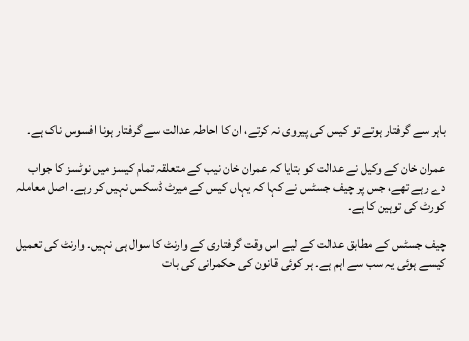باہر سے گرفتار ہوتے تو کیس کی پیروی نہ کرتے، ان کا احاطہ عدالت سے گرفتار ہونا افسوس ناک ہے۔

عمران خان کے وکیل نے عدالت کو بتایا کہ عمران خان نیب کے متعلقہ تمام کیسز میں نوٹسز کا جواب دے رہے تھے، جس پر چیف جسٹس نے کہا کہ یہاں کیس کے میرٹ ڈسکس نہیں کر رہے۔ اصل معاملہ کورٹ کی توہین کا ہے۔

چیف جسٹس کے مطابق عدالت کے لیے اس وقت گرفتاری کے وارنٹ کا سوال ہی نہیں۔ وارنٹ کی تعمیل کیسے ہوئی یہ سب سے اہم ہے۔ ہر کوئی قانون کی حکمرانی کی بات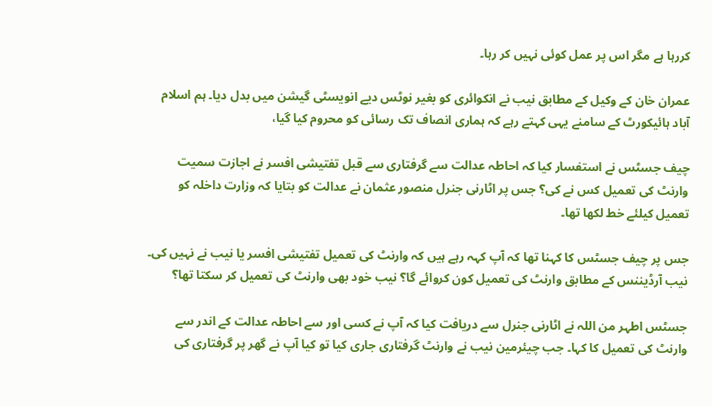کررہا ہے مگر اس پر عمل کوئی نہیں کر رہا۔

عمران خان کے وکیل کے مطابق نیب نے انکوائری کو بغیر نوٹس دیے انویسٹی گیشن میں بدل دیا۔ ہم اسلام آباد ہائیکورٹ کے سامنے یہی کہتے رہے کہ ہماری انصاف تک رسائی کو محروم کیا گیا،

چیف جسٹس نے استفسار کیا کہ احاطہ عدالت سے گرفتاری سے قبل تفتیشی افسر نے اجازت سمیت وارنٹ کی تعمیل کس نے کی؟ جس پر اٹارنی جنرل منصور عثمان نے عدالت کو بتایا کہ وزارت داخلہ کو تعمیل کیلئے خط لکھا تھا۔

جس پر چیف جسٹس کا کہنا تھا کہ آپ کہہ رہے ہیں کہ وارنٹ کی تعمیل تفتیشی افسر یا نیب نے نہیں کی۔ نیب آرڈیننس کے مطابق وارنٹ کی تعمیل کون کروائے گا؟ نیب خود بھی وارنٹ کی تعمیل کر سکتا تھا؟

جسٹس اطہر من اللہ نے اٹارنی جنرل سے دریافت کیا کہ آپ نے کسی اور سے احاطہ عدالت کے اندر سے وارنٹ کی تعمیل کا کہا۔ جب چیئرمین نیب نے وارنٹ گرفتاری جاری کیا تو کیا آپ نے گھر پر گرفتاری کی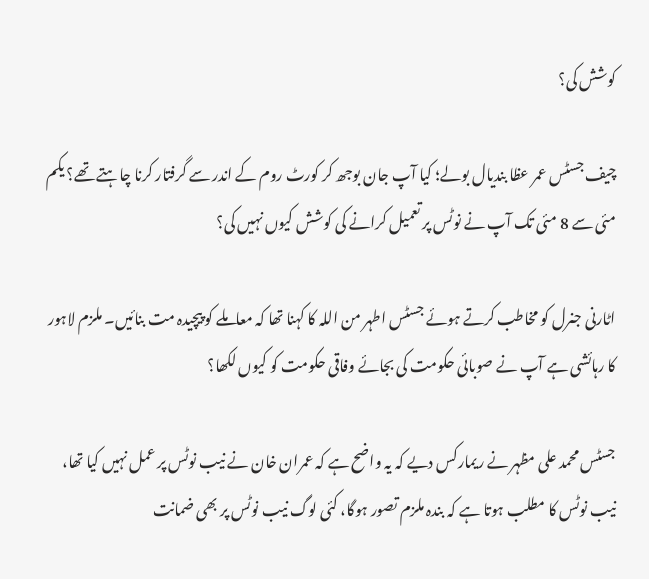کوشش کی؟

چیف جسٹس عمر عظا بندیال بولے؛ کیا آپ جان بوجھ کر کورٹ روم کے اندر سے گرفتار کرنا چاہتے تھے؟ یکم مئی سے 8 مئی تک آپ نے نوٹس پر تعمیل کرانے کی کوشش کیوں نہیں کی؟

اٹارنی جنرل کو مخاطب کرتے ہوئے جسٹس اطہر من اللہ کا کہنا تھا کہ معاملے کو پیچیدہ مت بنائیں۔ ملزم لاہور کا رہائشی ہے آپ نے صوبائی حکومت کی بجائے وفاقی حکومت کو کیوں لکھا؟

جسٹس محمد علی مظہر نے ریمارکس دیے کہ یہ واضح ہے کہ عمران خان نے نیب نوٹس پر عمل نہیں کیا تھا، نیب نوٹس کا مطلب ہوتا ہے کہ بندہ ملزم تصور ہوگا، کئی لوگ نیب نوٹس پر بھی ضمانت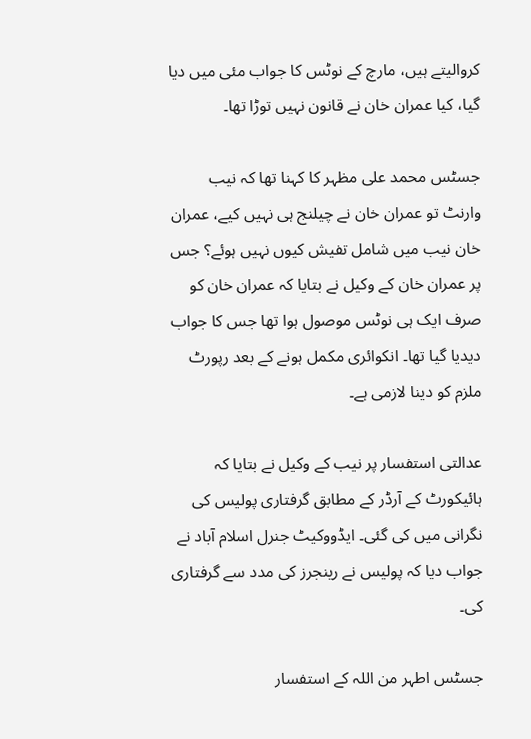کروالیتے ہیں، مارچ کے نوٹس کا جواب مئی میں دیا گیا، کیا عمران خان نے قانون نہیں توڑا تھا۔

جسٹس محمد علی مظہر کا کہنا تھا کہ نیب وارنٹ تو عمران خان نے چیلنج ہی نہیں کیے، عمران خان نیب میں شامل تفیش کیوں نہیں ہوئے؟ جس پر عمران خان کے وکیل نے بتایا کہ عمران خان کو صرف ایک ہی نوٹس موصول ہوا تھا جس کا جواب دیدیا گیا تھا۔ انکوائری مکمل ہونے کے بعد رپورٹ ملزم کو دینا لازمی ہے۔

عدالتی استفسار پر نیب کے وکیل نے بتایا کہ ہائیکورٹ کے آرڈر کے مطابق گرفتاری پولیس کی نگرانی میں کی گئی۔ ایڈووکیٹ جنرل اسلام آباد نے جواب دیا کہ پولیس نے رینجرز کی مدد سے گرفتاری کی۔

جسٹس اطہر من اللہ کے استفسار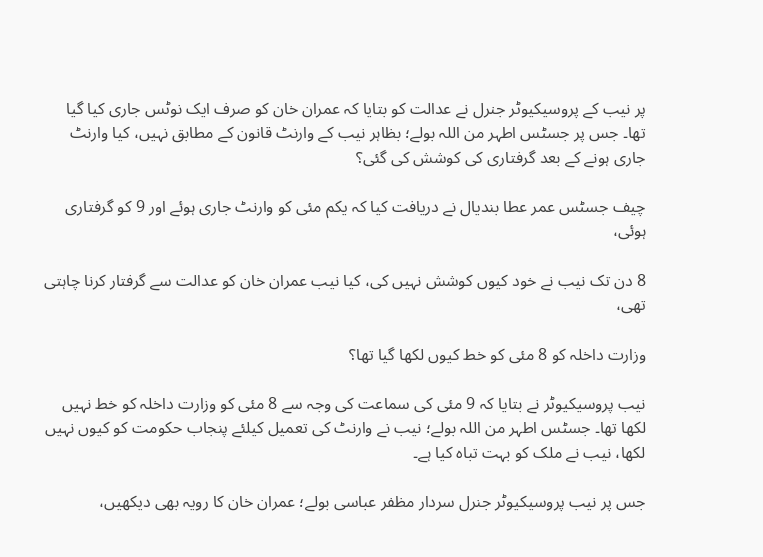پر نیب کے پروسیکیوٹر جنرل نے عدالت کو بتایا کہ عمران خان کو صرف ایک نوٹس جاری کیا گیا تھا۔ جس پر جسٹس اطہر من اللہ بولے؛ بظاہر نیب کے وارنٹ قانون کے مطابق نہیں، کیا وارنٹ جاری ہونے کے بعد گرفتاری کی کوشش کی گئی؟

چیف جسٹس عمر عطا بندیال نے دریافت کیا کہ یکم مئی کو وارنٹ جاری ہوئے اور 9 کو گرفتاری ہوئی،

8 دن تک نیب نے خود کیوں کوشش نہیں کی، کیا نیب عمران خان کو عدالت سے گرفتار کرنا چاہتی تھی،

وزارت داخلہ کو 8 مئی کو خط کیوں لکھا گیا تھا؟

نیب پروسیکیوٹر نے بتایا کہ 9 مئی کی سماعت کی وجہ سے 8 مئی کو وزارت داخلہ کو خط نہیں لکھا تھا۔ جسٹس اطہر من اللہ بولے؛ نیب نے وارنٹ کی تعمیل کیلئے پنجاب حکومت کو کیوں نہیں لکھا، نیب نے ملک کو بہت تباہ کیا ہے۔

جس پر نیب پروسیکیوٹر جنرل سردار مظفر عباسی بولے؛ عمران خان کا رویہ بھی دیکھیں،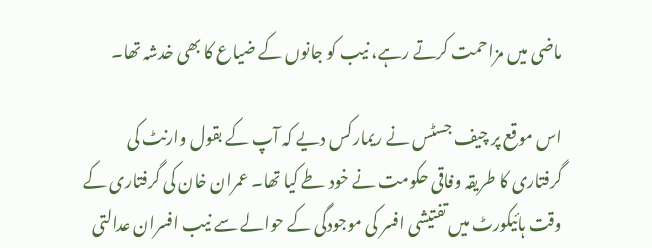ماضی میں مزاحمت کرتے رہے، نیب کو جانوں کے ضیاع کا بھی خدشہ تھا۔

اس موقع پر چیف جسٹس نے ریمارکس دیے کہ آپ کے بقول وارنٹ کی گرفتاری کا طریقہ وفاقی حکومت نے خود طے کیا تھا۔ عمران خان کی گرفتاری کے وقت ہائیکورٹ میں تفتیشی افسر کی موجودگی کے حوالے سے نیب افسران عدالتی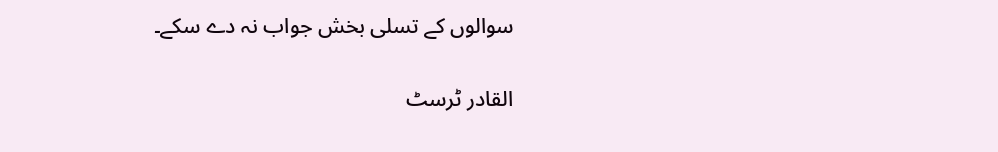سوالوں کے تسلی بخش جواب نہ دے سکے۔

القادر ٹرسٹ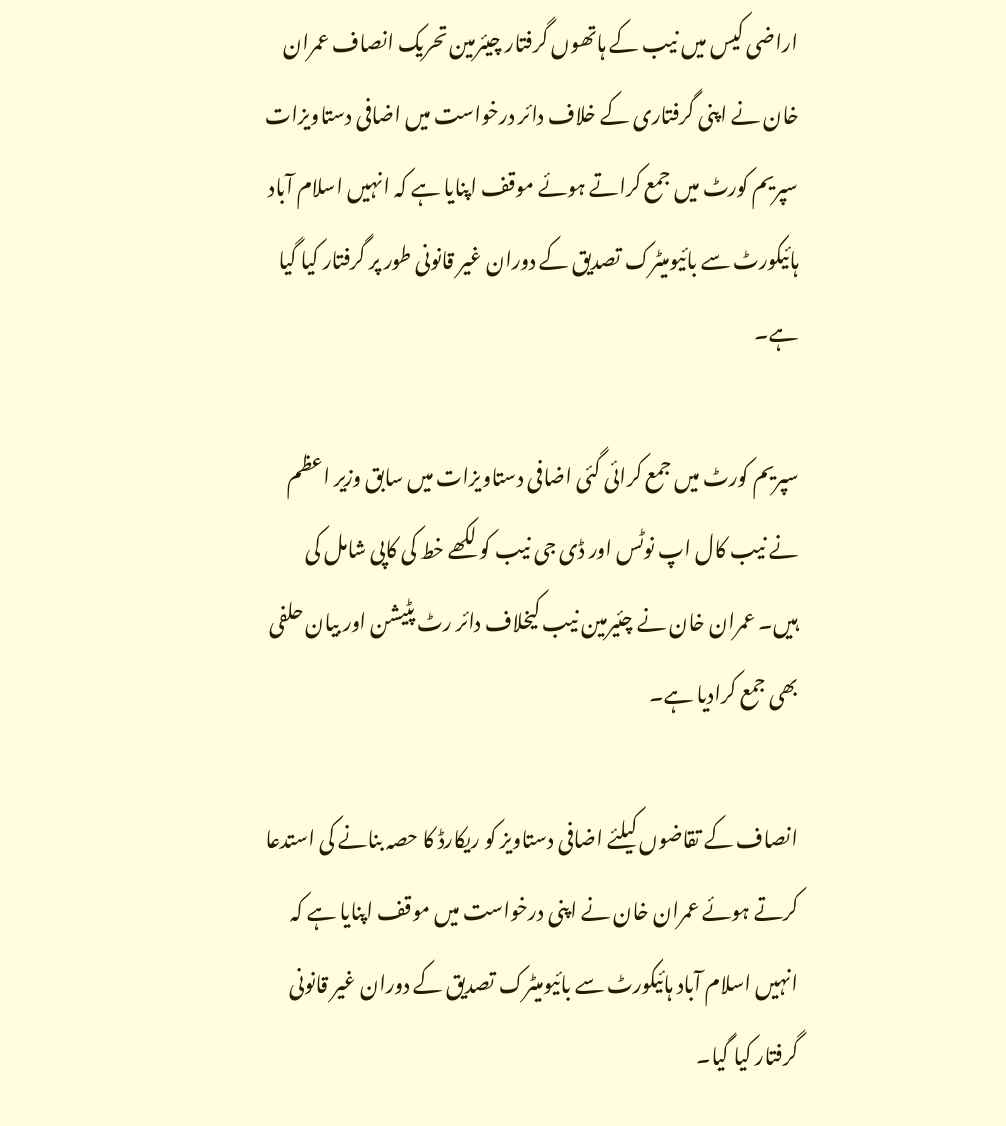اراضی کیس میں نیب کے ہاتھوں گرفتار چیئرمین تحریک انصاف عمران خان نے اپنی گرفتاری کے خلاف دائر درخواست میں اضافی دستاویزات سپریم کورٹ میں جمع کراتے ہوئے موقف اپنایا ہے کہ انہیں اسلام آباد ہائیکورٹ سے بائیومیٹرک تصدیق کے دوران غیر قانونی طور پر گرفتار کیا گیا ہے۔

سپریم کورٹ میں جمع کرائی گئی اضافی دستاویزات میں سابق وزیر اعظم نے نیب کال اپ نوٹس اور ڈی جی نیب کو لکھے خط کی کاپی شامل کی ہیں۔ عمران خان نے چئیرمین نیب کیخلاف دائر رٹ پٹیشن اور بیان حلفی بھی جمع کرادیا ہے۔

انصاف کے تقاضوں کیلئے اضافی دستاویز کو ریکارڈ کا حصہ بنانے کی استدعا کرتے ہوئے عمران خان نے اپنی درخواست میں موقف اپنایا ہے کہ انہیں اسلام آباد ہائیکورٹ سے بائیومیٹرک تصدیق کے دوران غیر قانونی گرفتار کیا گیا۔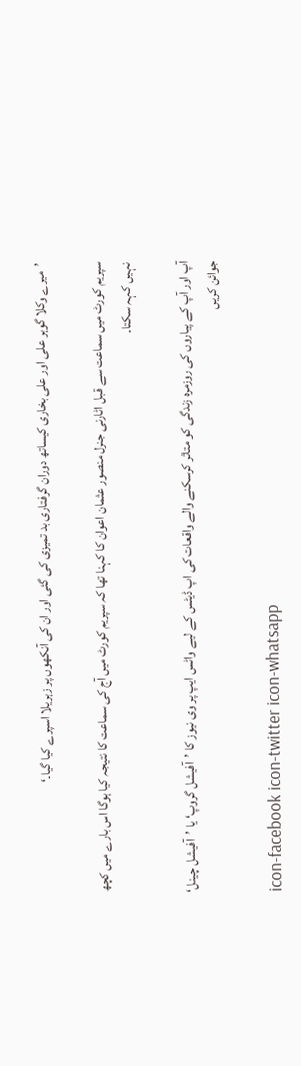’میرے وکلا گوہر علی اور علی بخاری کیساتھ دوران گرفتاری بد تمیزی کی گئی اور ان کی آنکھوں پر زہریلا اسپرے کیا گیا۔‘

سپریم کورٹ میں سماعت سے قبل اٹارنی جنرل منصور عثمان اعوان کا کہنا تھا کہ سپریم کورٹ میں آج کی سماعت کا نتیجہ کیا ہوگا اس بارے میں کچھ نہیں کہہ سکتا۔

آپ اور آپ کے پیاروں کی روزمرہ زندگی کو متاثر کرسکنے والے واقعات کی اپ ڈیٹس کے لیے واٹس ایپ پر وی نیوز کا ’آفیشل گروپ‘ یا ’آفیشل چینل‘ جوائن کریں

icon-facebook icon-twitter icon-whatsapp